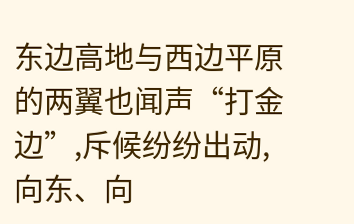东边高地与西边平原的两翼也闻声“打金边”,斥候纷纷出动,向东、向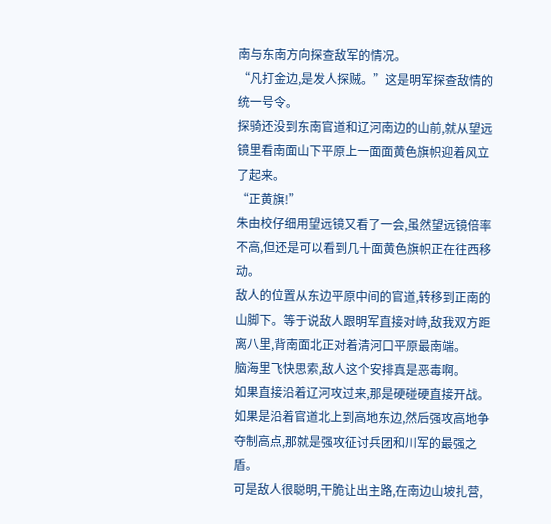南与东南方向探查敌军的情况。
“凡打金边,是发人探贼。”这是明军探查敌情的统一号令。
探骑还没到东南官道和辽河南边的山前,就从望远镜里看南面山下平原上一面面黄色旗帜迎着风立了起来。
“正黄旗!”
朱由校仔细用望远镜又看了一会,虽然望远镜倍率不高,但还是可以看到几十面黄色旗帜正在往西移动。
敌人的位置从东边平原中间的官道,转移到正南的山脚下。等于说敌人跟明军直接对峙,敌我双方距离八里,背南面北正对着清河口平原最南端。
脑海里飞快思索,敌人这个安排真是恶毒啊。
如果直接沿着辽河攻过来,那是硬碰硬直接开战。如果是沿着官道北上到高地东边,然后强攻高地争夺制高点,那就是强攻征讨兵团和川军的最强之盾。
可是敌人很聪明,干脆让出主路,在南边山坡扎营,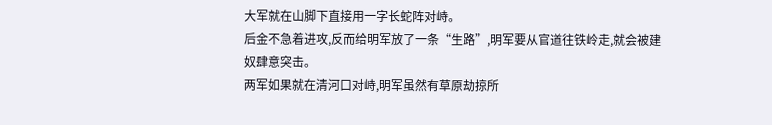大军就在山脚下直接用一字长蛇阵对峙。
后金不急着进攻,反而给明军放了一条“生路”,明军要从官道往铁岭走,就会被建奴肆意突击。
两军如果就在清河口对峙,明军虽然有草原劫掠所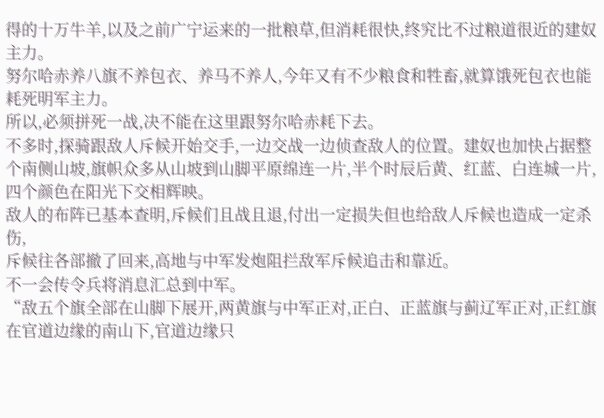得的十万牛羊,以及之前广宁运来的一批粮草,但消耗很快,终究比不过粮道很近的建奴主力。
努尔哈赤养八旗不养包衣、养马不养人,今年又有不少粮食和牲畜,就算饿死包衣也能耗死明军主力。
所以,必须拼死一战,决不能在这里跟努尔哈赤耗下去。
不多时,探骑跟敌人斥候开始交手,一边交战一边侦查敌人的位置。建奴也加快占据整个南侧山坡,旗帜众多从山坡到山脚平原绵连一片,半个时辰后黄、红蓝、白连城一片,四个颜色在阳光下交相辉映。
敌人的布阵已基本查明,斥候们且战且退,付出一定损失但也给敌人斥候也造成一定杀伤,
斥候往各部撤了回来,高地与中军发炮阻拦敌军斥候追击和靠近。
不一会传令兵将消息汇总到中军。
“敌五个旗全部在山脚下展开,两黄旗与中军正对,正白、正蓝旗与蓟辽军正对,正红旗在官道边缘的南山下,官道边缘只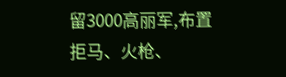留3000高丽军,布置拒马、火枪、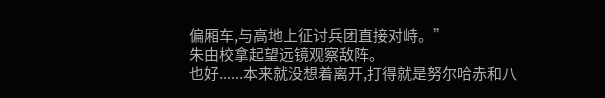偏厢车,与高地上征讨兵团直接对峙。”
朱由校拿起望远镜观察敌阵。
也好......本来就没想着离开,打得就是努尔哈赤和八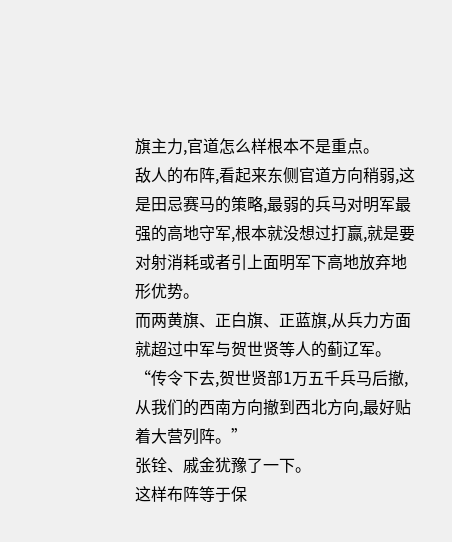旗主力,官道怎么样根本不是重点。
敌人的布阵,看起来东侧官道方向稍弱,这是田忌赛马的策略,最弱的兵马对明军最强的高地守军,根本就没想过打赢,就是要对射消耗或者引上面明军下高地放弃地形优势。
而两黄旗、正白旗、正蓝旗,从兵力方面就超过中军与贺世贤等人的蓟辽军。
“传令下去,贺世贤部1万五千兵马后撤,从我们的西南方向撤到西北方向,最好贴着大营列阵。”
张铨、戚金犹豫了一下。
这样布阵等于保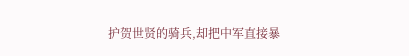护贺世贤的骑兵,却把中军直接暴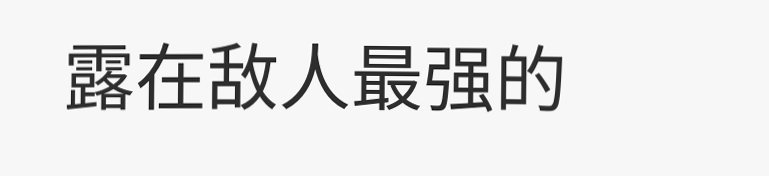露在敌人最强的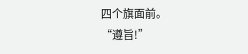四个旗面前。
“遵旨!”